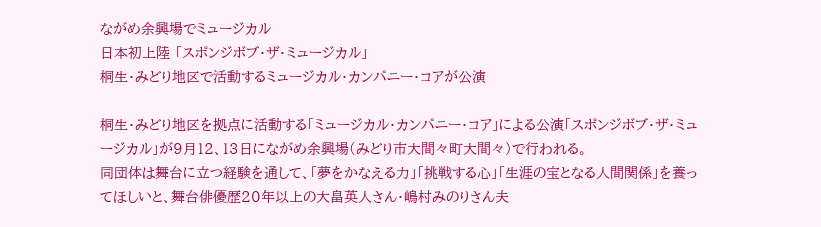ながめ余興場でミュージカル
日本初上陸 「スポンジボブ・ザ・ミュージカル」
桐生・みどり地区で活動するミュージカル・カンパニー・コアが公演

桐生・みどり地区を拠点に活動する「ミュージカル・カンパニー・コア」による公演「スポンジボブ・ザ・ミュージカル」が9月12、13日にながめ余興場(みどり市大間々町大間々)で行われる。
同団体は舞台に立つ経験を通して、「夢をかなえる力」「挑戦する心」「生涯の宝となる人間関係」を養ってほしいと、舞台俳優歴20年以上の大畠英人さん・嶋村みのりさん夫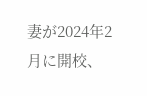妻が2024年2月に開校、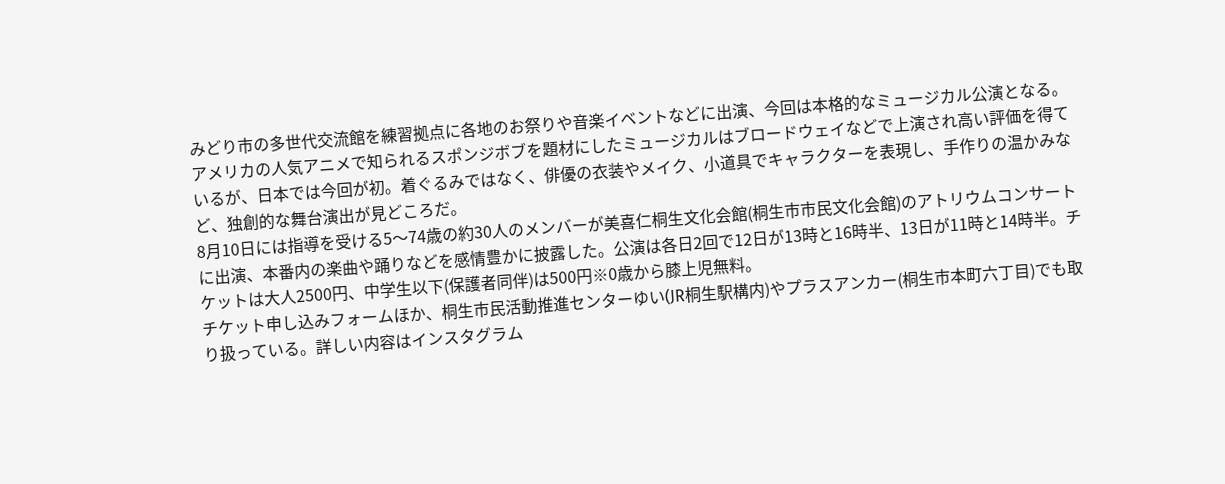みどり市の多世代交流館を練習拠点に各地のお祭りや音楽イベントなどに出演、今回は本格的なミュージカル公演となる。アメリカの人気アニメで知られるスポンジボブを題材にしたミュージカルはブロードウェイなどで上演され高い評価を得ているが、日本では今回が初。着ぐるみではなく、俳優の衣装やメイク、小道具でキャラクターを表現し、手作りの温かみなど、独創的な舞台演出が見どころだ。
8月10日には指導を受ける5〜74歳の約30人のメンバーが美喜仁桐生文化会館(桐生市市民文化会館)のアトリウムコンサートに出演、本番内の楽曲や踊りなどを感情豊かに披露した。公演は各日2回で12日が13時と16時半、13日が11時と14時半。チケットは大人2500円、中学生以下(保護者同伴)は500円※0歳から膝上児無料。
チケット申し込みフォームほか、桐生市民活動推進センターゆい(JR桐生駅構内)やプラスアンカー(桐生市本町六丁目)でも取り扱っている。詳しい内容はインスタグラム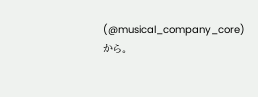(@musical_company_core)から。